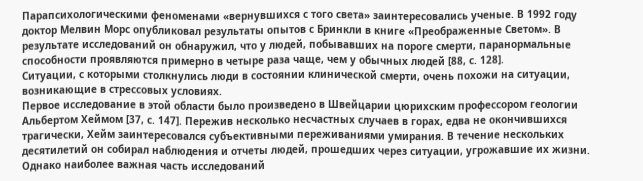Парапсихологическими феноменами «вернувшихся с того света» заинтересовались ученые. В 1992 году доктор Мелвин Морс опубликовал результаты опытов с Бринкли в книге «Преображенные Светом». В результате исследований он обнаружил, что у людей, побывавших на пороге смерти, паранормальные способности проявляются примерно в четыре раза чаще, чем у обычных людей [88, с. 128].
Ситуации, с которыми столкнулись люди в состоянии клинической смерти, очень похожи на ситуации, возникающие в стрессовых условиях.
Первое исследование в этой области было произведено в Швейцарии цюрихским профессором геологии Альбертом Хеймом [37, с. 147]. Пережив несколько несчастных случаев в горах, едва не окончившихся трагически, Хейм заинтересовался субъективными переживаниями умирания. В течение нескольких десятилетий он собирал наблюдения и отчеты людей, прошедших через ситуации, угрожавшие их жизни. Однако наиболее важная часть исследований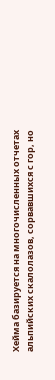Хейма базируется на многочисленных отчетах альпийских скалолазов, сорвавшихся с гор, но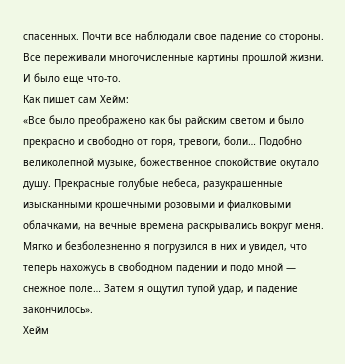спасенных. Почти все наблюдали свое падение со стороны. Все переживали многочисленные картины прошлой жизни. И было еще что-то.
Как пишет сам Хейм:
«Все было преображено как бы райским светом и было прекрасно и свободно от горя, тревоги, боли… Подобно великолепной музыке, божественное спокойствие окутало душу. Прекрасные голубые небеса, разукрашенные изысканными крошечными розовыми и фиалковыми облачками, на вечные времена раскрывались вокруг меня. Мягко и безболезненно я погрузился в них и увидел, что теперь нахожусь в свободном падении и подо мной — снежное поле… Затем я ощутил тупой удар, и падение закончилось».
Хейм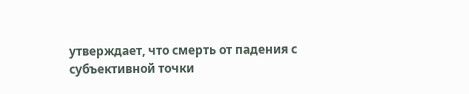утверждает, что смерть от падения с субъективной точки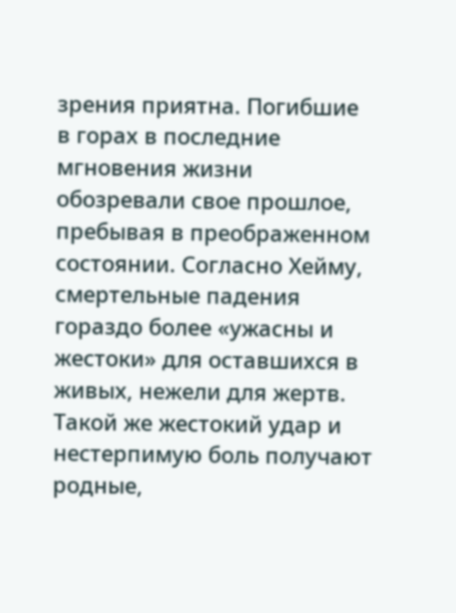зрения приятна. Погибшие в горах в последние мгновения жизни обозревали свое прошлое, пребывая в преображенном состоянии. Согласно Хейму, смертельные падения гораздо более «ужасны и жестоки» для оставшихся в живых, нежели для жертв.
Такой же жестокий удар и нестерпимую боль получают родные,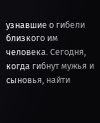узнавшие о гибели близкого им человека. Сегодня, когда гибнут мужья и сыновья, найти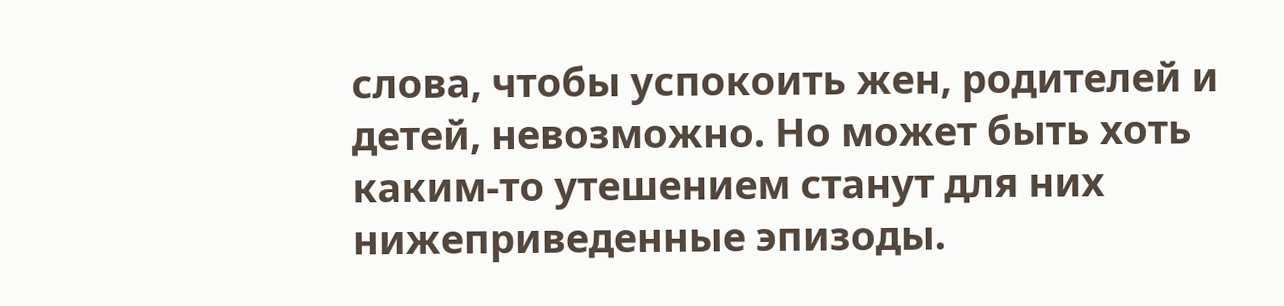слова, чтобы успокоить жен, родителей и детей, невозможно. Но может быть хоть каким-то утешением станут для них нижеприведенные эпизоды.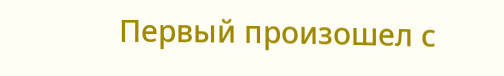Первый произошел с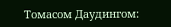Томасом Даудингом: